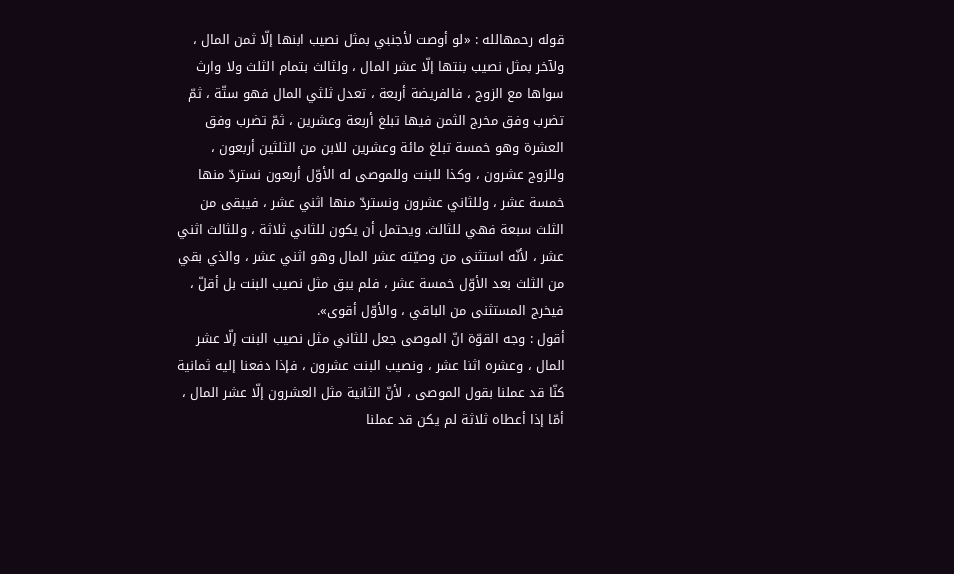قوله رحمهالله : «لو أوصت لأجنبي بمثل نصيب ابنها إلّا ثمن المال ، ولآخر بمثل نصيب بنتها إلّا عشر المال ، ولثالث بتمام الثلث ولا وارث سواها مع الزوج ، فالفريضة أربعة ، تعدل ثلثي المال فهو ستّة ، ثمّ تضرب وفق مخرج الثمن فيها تبلغ أربعة وعشرين ، ثمّ تضرب وفق العشرة وهو خمسة تبلغ مائة وعشرين للابن من الثلثين أربعون ، وللزوج عشرون ، وكذا للبنت وللموصى له الأوّل أربعون نستردّ منها خمسة عشر ، وللثاني عشرون ونستردّ منها اثني عشر ، فيبقى من الثلث سبعة فهي للثالث. ويحتمل أن يكون للثاني ثلاثة ، وللثالث اثني عشر ، لأنّه استثنى من وصيّته عشر المال وهو اثني عشر ، والذي بقي من الثلث بعد الأوّل خمسة عشر ، فلم يبق مثل نصيب البنت بل أقلّ ، فيخرج المستثنى من الباقي ، والأوّل أقوى».
أقول : وجه القوّة انّ الموصى جعل للثاني مثل نصيب البنت إلّا عشر المال ، وعشره اثنا عشر ، ونصيب البنت عشرون ، فإذا دفعنا إليه ثمانية كنّا قد عملنا بقول الموصى ، لأنّ الثانية مثل العشرون إلّا عشر المال ، أمّا إذا أعطاه ثلاثة لم يكن قد عملنا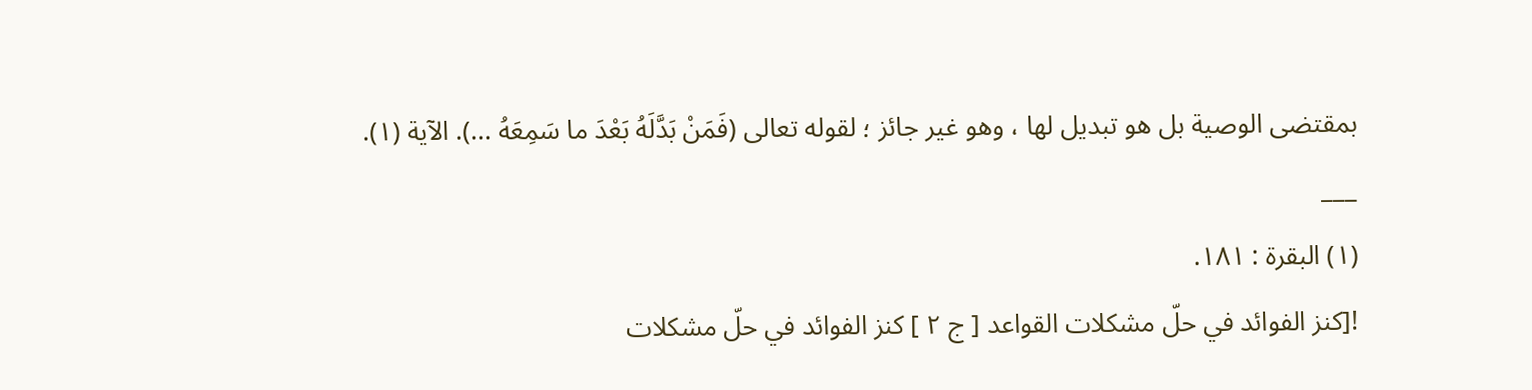بمقتضى الوصية بل هو تبديل لها ، وهو غير جائز ؛ لقوله تعالى (فَمَنْ بَدَّلَهُ بَعْدَ ما سَمِعَهُ ...). الآية (١).
___
(١) البقرة : ١٨١.
![كنز الفوائد في حلّ مشكلات القواعد [ ج ٢ ] كنز الفوائد في حلّ مشكلات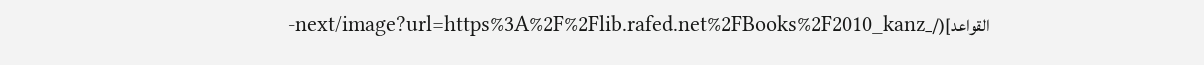القواعد](/_next/image?url=https%3A%2F%2Flib.rafed.net%2FBooks%2F2010_kanz-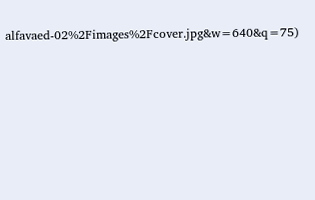alfavaed-02%2Fimages%2Fcover.jpg&w=640&q=75)